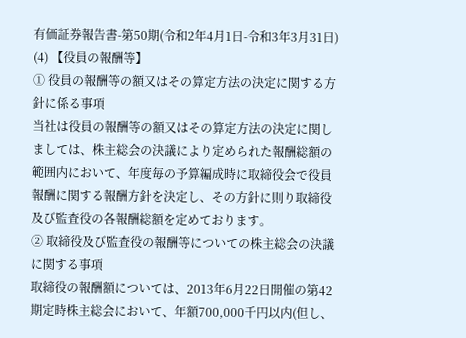有価証券報告書-第50期(令和2年4月1日-令和3年3月31日)
(4) 【役員の報酬等】
① 役員の報酬等の額又はその算定方法の決定に関する方針に係る事項
当社は役員の報酬等の額又はその算定方法の決定に関しましては、株主総会の決議により定められた報酬総額の範囲内において、年度毎の予算編成時に取締役会で役員報酬に関する報酬方針を決定し、その方針に則り取締役及び監査役の各報酬総額を定めております。
② 取締役及び監査役の報酬等についての株主総会の決議に関する事項
取締役の報酬額については、2013年6月22日開催の第42期定時株主総会において、年額700,000千円以内(但し、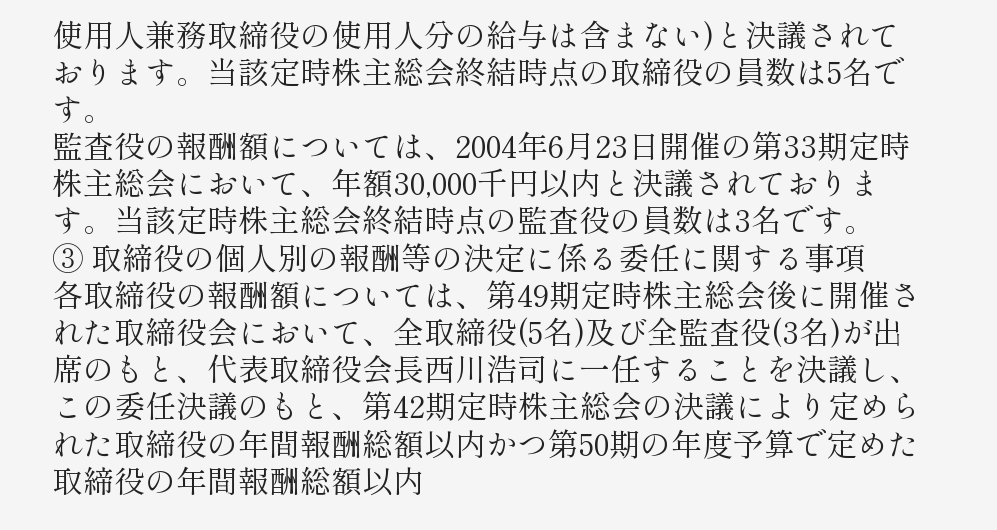使用人兼務取締役の使用人分の給与は含まない)と決議されております。当該定時株主総会終結時点の取締役の員数は5名です。
監査役の報酬額については、2004年6月23日開催の第33期定時株主総会において、年額30,000千円以内と決議されております。当該定時株主総会終結時点の監査役の員数は3名です。
③ 取締役の個人別の報酬等の決定に係る委任に関する事項
各取締役の報酬額については、第49期定時株主総会後に開催された取締役会において、全取締役(5名)及び全監査役(3名)が出席のもと、代表取締役会長西川浩司に一任することを決議し、この委任決議のもと、第42期定時株主総会の決議により定められた取締役の年間報酬総額以内かつ第50期の年度予算で定めた取締役の年間報酬総額以内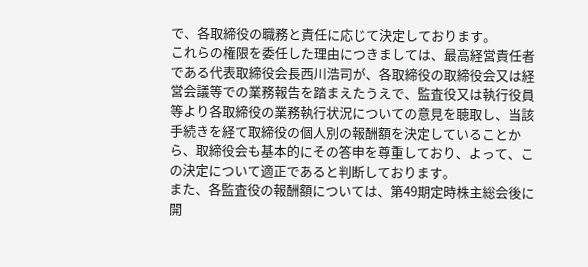で、各取締役の職務と責任に応じて決定しております。
これらの権限を委任した理由につきましては、最高経営責任者である代表取締役会長西川浩司が、各取締役の取締役会又は経営会議等での業務報告を踏まえたうえで、監査役又は執行役員等より各取締役の業務執行状況についての意見を聴取し、当該手続きを経て取締役の個人別の報酬額を決定していることから、取締役会も基本的にその答申を尊重しており、よって、この決定について適正であると判断しております。
また、各監査役の報酬額については、第49期定時株主総会後に開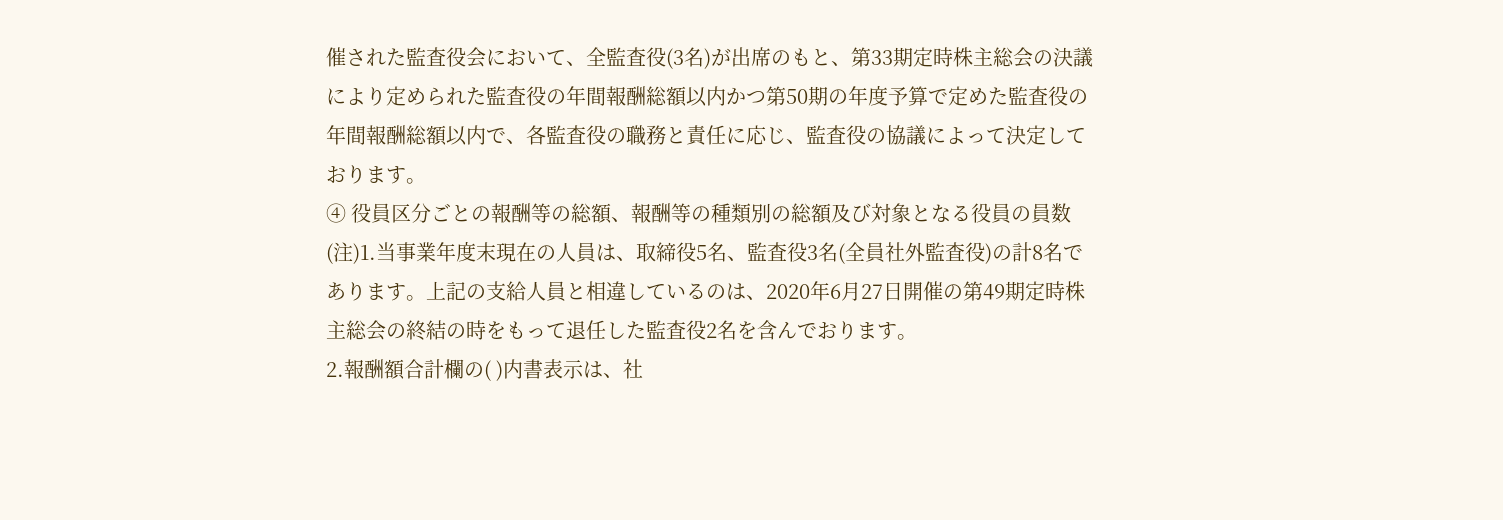催された監査役会において、全監査役(3名)が出席のもと、第33期定時株主総会の決議により定められた監査役の年間報酬総額以内かつ第50期の年度予算で定めた監査役の年間報酬総額以内で、各監査役の職務と責任に応じ、監査役の協議によって決定しております。
④ 役員区分ごとの報酬等の総額、報酬等の種類別の総額及び対象となる役員の員数
(注)1.当事業年度末現在の人員は、取締役5名、監査役3名(全員社外監査役)の計8名であります。上記の支給人員と相違しているのは、2020年6月27日開催の第49期定時株主総会の終結の時をもって退任した監査役2名を含んでおります。
2.報酬額合計欄の( )内書表示は、社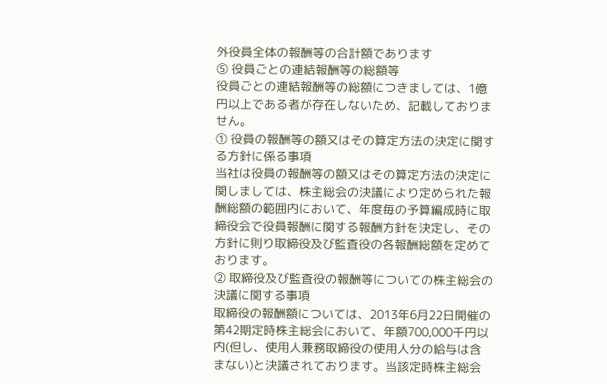外役員全体の報酬等の合計額であります
⑤ 役員ごとの連結報酬等の総額等
役員ごとの連結報酬等の総額につきましては、1億円以上である者が存在しないため、記載しておりません。
① 役員の報酬等の額又はその算定方法の決定に関する方針に係る事項
当社は役員の報酬等の額又はその算定方法の決定に関しましては、株主総会の決議により定められた報酬総額の範囲内において、年度毎の予算編成時に取締役会で役員報酬に関する報酬方針を決定し、その方針に則り取締役及び監査役の各報酬総額を定めております。
② 取締役及び監査役の報酬等についての株主総会の決議に関する事項
取締役の報酬額については、2013年6月22日開催の第42期定時株主総会において、年額700,000千円以内(但し、使用人兼務取締役の使用人分の給与は含まない)と決議されております。当該定時株主総会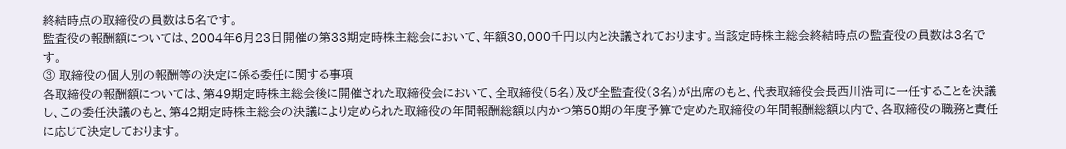終結時点の取締役の員数は5名です。
監査役の報酬額については、2004年6月23日開催の第33期定時株主総会において、年額30,000千円以内と決議されております。当該定時株主総会終結時点の監査役の員数は3名です。
③ 取締役の個人別の報酬等の決定に係る委任に関する事項
各取締役の報酬額については、第49期定時株主総会後に開催された取締役会において、全取締役(5名)及び全監査役(3名)が出席のもと、代表取締役会長西川浩司に一任することを決議し、この委任決議のもと、第42期定時株主総会の決議により定められた取締役の年間報酬総額以内かつ第50期の年度予算で定めた取締役の年間報酬総額以内で、各取締役の職務と責任に応じて決定しております。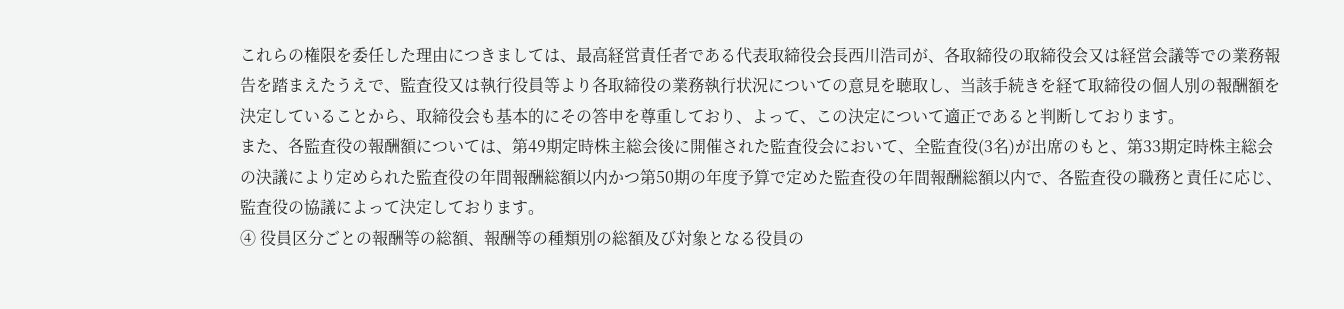これらの権限を委任した理由につきましては、最高経営責任者である代表取締役会長西川浩司が、各取締役の取締役会又は経営会議等での業務報告を踏まえたうえで、監査役又は執行役員等より各取締役の業務執行状況についての意見を聴取し、当該手続きを経て取締役の個人別の報酬額を決定していることから、取締役会も基本的にその答申を尊重しており、よって、この決定について適正であると判断しております。
また、各監査役の報酬額については、第49期定時株主総会後に開催された監査役会において、全監査役(3名)が出席のもと、第33期定時株主総会の決議により定められた監査役の年間報酬総額以内かつ第50期の年度予算で定めた監査役の年間報酬総額以内で、各監査役の職務と責任に応じ、監査役の協議によって決定しております。
④ 役員区分ごとの報酬等の総額、報酬等の種類別の総額及び対象となる役員の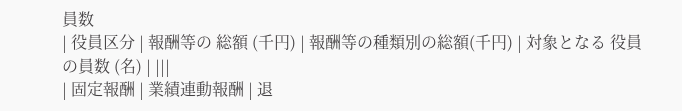員数
| 役員区分 | 報酬等の 総額 (千円) | 報酬等の種類別の総額(千円) | 対象となる 役員の員数 (名) | |||
| 固定報酬 | 業績連動報酬 | 退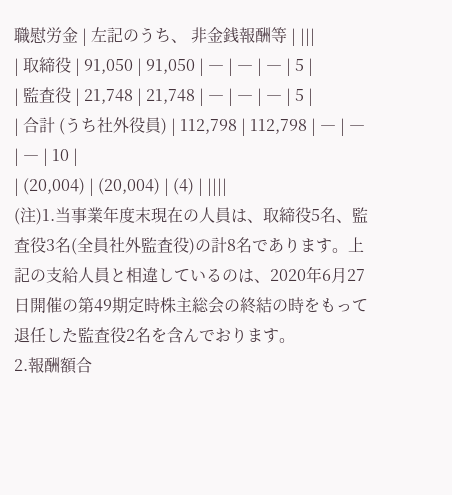職慰労金 | 左記のうち、 非金銭報酬等 | |||
| 取締役 | 91,050 | 91,050 | ― | ― | ― | 5 |
| 監査役 | 21,748 | 21,748 | ― | ― | ― | 5 |
| 合計 (うち社外役員) | 112,798 | 112,798 | ― | ― | ― | 10 |
| (20,004) | (20,004) | (4) | ||||
(注)1.当事業年度末現在の人員は、取締役5名、監査役3名(全員社外監査役)の計8名であります。上記の支給人員と相違しているのは、2020年6月27日開催の第49期定時株主総会の終結の時をもって退任した監査役2名を含んでおります。
2.報酬額合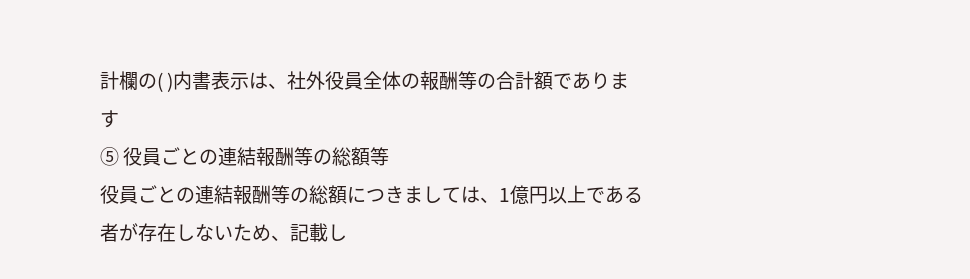計欄の( )内書表示は、社外役員全体の報酬等の合計額であります
⑤ 役員ごとの連結報酬等の総額等
役員ごとの連結報酬等の総額につきましては、1億円以上である者が存在しないため、記載し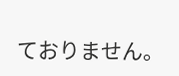ておりません。